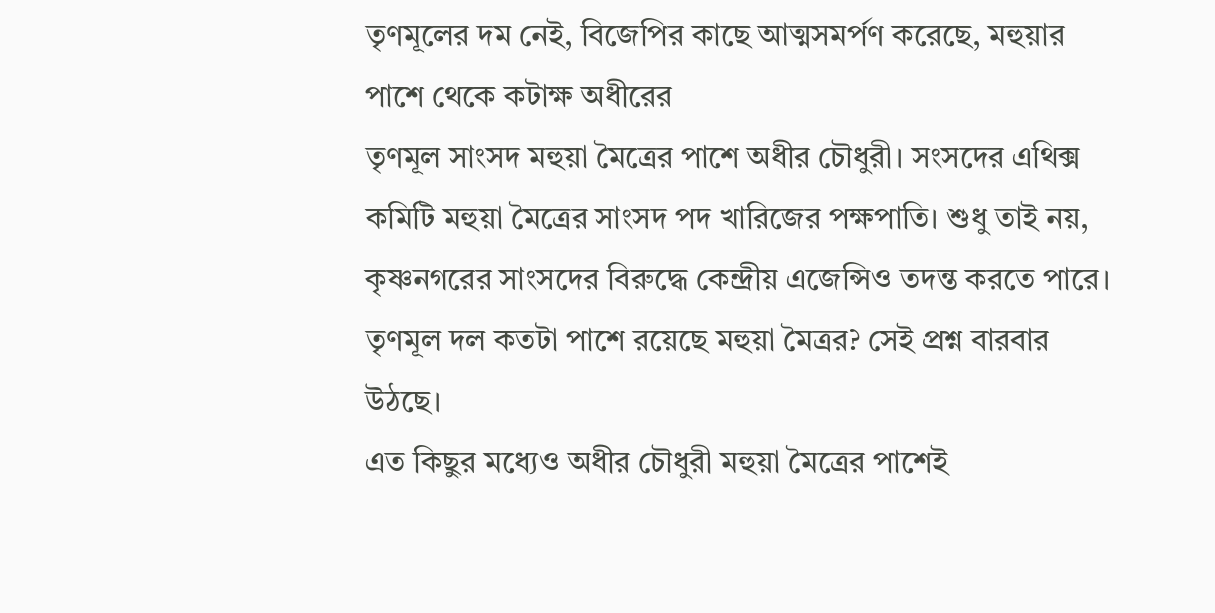তৃণমূলের দম নেই, বিজেপির কাছে আত্মসমর্পণ করেছে, মহুয়ার পাশে থেকে কটাক্ষ অধীরের
তৃণমূল সাংসদ মহুয়া মৈত্রের পাশে অধীর চৌধুরী। সংসদের এথিক্স কমিটি মহুয়া মৈত্রের সাংসদ পদ খারিজের পক্ষপাতি। শুধু তাই নয়, কৃষ্ণনগরের সাংসদের বিরুদ্ধে কেন্দ্রীয় এজেন্সিও তদন্ত করতে পারে। তৃণমূল দল কতটা পাশে রয়েছে মহুয়া মৈত্রর? সেই প্রশ্ন বারবার উঠছে।
এত কিছুর মধ্যেও অধীর চৌধুরী মহুয়া মৈত্রের পাশেই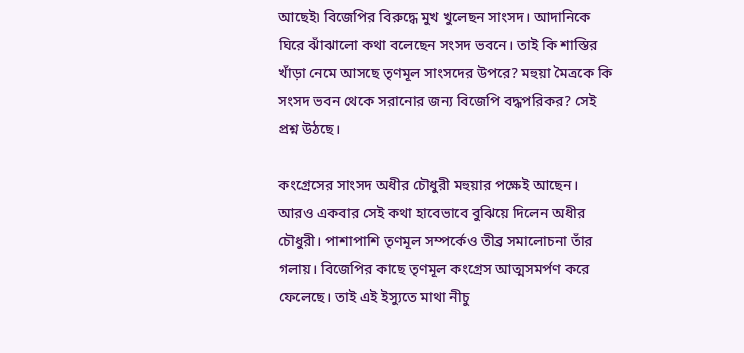আছেই৷ বিজেপির বিরুদ্ধে মুখ খুলেছন সাংসদ। আদানিকে ঘিরে ঝাঁঝালো কথা বলেছেন সংসদ ভবনে। তাই কি শাস্তির খাঁড়া নেমে আসছে তৃণমূল সাংসদের উপরে? মহুয়া মৈত্রকে কি সংসদ ভবন থেকে সরানোর জন্য বিজেপি বদ্ধপরিকর? সেই প্রশ্ন উঠছে।

কংগ্রেসের সাংসদ অধীর চৌধুরী মহুয়ার পক্ষেই আছেন। আরও একবার সেই কথা হাবেভাবে বুঝিয়ে দিলেন অধীর চৌধুরী। পাশাপাশি তৃণমূল সম্পর্কেও তীব্র সমালোচনা তাঁর গলায়। বিজেপির কাছে তৃণমূল কংগ্রেস আত্মসমর্পণ করে ফেলেছে। তাই এই ইস্যুতে মাথা নীচু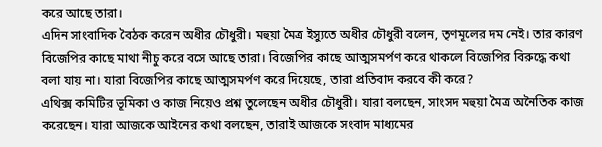করে আছে তারা।
এদিন সাংবাদিক বৈঠক করেন অধীর চৌধুরী। মহুয়া মৈত্র ইস্যুতে অধীর চৌধুরী বলেন, তৃণমূলের দম নেই। তার কারণ বিজেপির কাছে মাথা নীচু করে বসে আছে তারা। বিজেপির কাছে আত্মসমর্পণ করে থাকলে বিজেপির বিরুদ্ধে কথা বলা যায় না। যারা বিজেপির কাছে আত্মসমর্পণ করে দিয়েছে, তারা প্রতিবাদ করবে কী করে?
এথিক্স কমিটির ভূমিকা ও কাজ নিয়েও প্রশ্ন তুলেছেন অধীর চৌধুরী। যারা বলছেন, সাংসদ মহুয়া মৈত্র অনৈতিক কাজ করেছেন। যারা আজকে আইনের কথা বলছেন, তারাই আজকে সংবাদ মাধ্যমের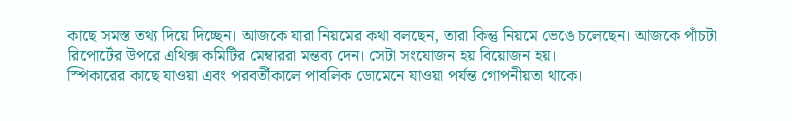কাছে সমস্ত তথ্য দিয়ে দিচ্ছেন। আজকে যারা নিয়মের কথা বলছেন, তারা কিন্তু নিয়মে ভেঙে চলেছেন। আজকে পাঁচটা রিপোর্টের উপরে এথিক্স কমিটির মেম্বাররা মন্তব্য দেন। সেটা সংযোজন হয় বিয়োজন হয়।
স্পিকারের কাছে যাওয়া এবং পরবর্তীকালে পাবলিক ডোমেনে যাওয়া পর্যন্ত গোপনীয়তা থাকে।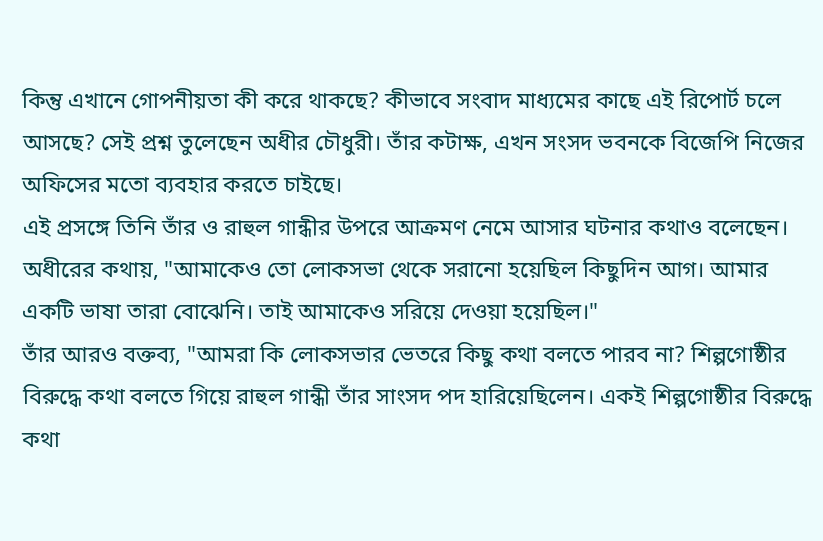কিন্তু এখানে গোপনীয়তা কী করে থাকছে? কীভাবে সংবাদ মাধ্যমের কাছে এই রিপোর্ট চলে আসছে? সেই প্রশ্ন তুলেছেন অধীর চৌধুরী। তাঁর কটাক্ষ, এখন সংসদ ভবনকে বিজেপি নিজের অফিসের মতো ব্যবহার করতে চাইছে।
এই প্রসঙ্গে তিনি তাঁর ও রাহুল গান্ধীর উপরে আক্রমণ নেমে আসার ঘটনার কথাও বলেছেন। অধীরের কথায়, "আমাকেও তো লোকসভা থেকে সরানো হয়েছিল কিছুদিন আগ। আমার একটি ভাষা তারা বোঝেনি। তাই আমাকেও সরিয়ে দেওয়া হয়েছিল।"
তাঁর আরও বক্তব্য, "আমরা কি লোকসভার ভেতরে কিছু কথা বলতে পারব না? শিল্পগোষ্ঠীর বিরুদ্ধে কথা বলতে গিয়ে রাহুল গান্ধী তাঁর সাংসদ পদ হারিয়েছিলেন। একই শিল্পগোষ্ঠীর বিরুদ্ধে কথা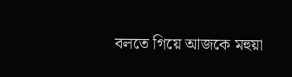বলতে গিয়ে আজকে মহুয়া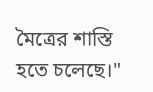মৈত্রের শাস্তি হতে চলেছে।"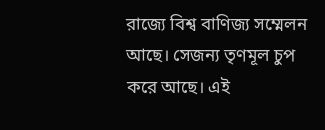রাজ্যে বিশ্ব বাণিজ্য সম্মেলন আছে। সেজন্য তৃণমূল চুপ করে আছে। এই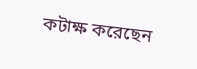কটাক্ষ করেছেন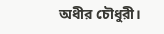অধীর চৌধুরী।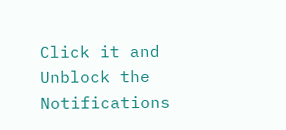Click it and Unblock the Notifications